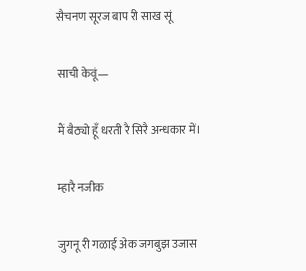सैचनण सूरज बाप री साख सूं

साची केवूं—

मैं बैठ्यो हूँ धरती रै सिरै अन्धकार में।

म्हारै नजीक

जुगनू री गळाई अेक जगबुझ उजास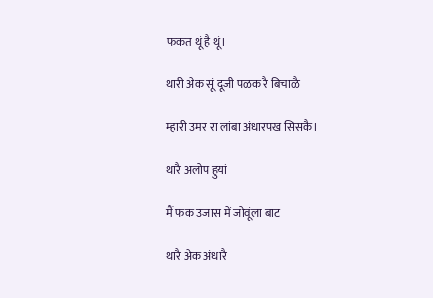फकत थूं है थूं।

थारी अेक सूं दूजी पळक रै बिचाळै

म्हारी उमर रा लांबा अंधारपख सिसकै।

थारै अलोप हुयां

मैं फक उजास में जोवूंला बाट

थारै अेक अंधारै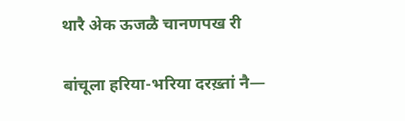थारै अेक ऊजळै चानणपख री

बांचूला हरिया-भरिया दरख़्तां नै—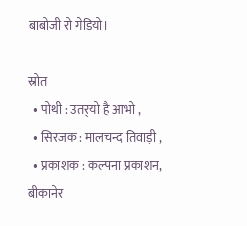बाबोजी रो गेडियो।

स्रोत
  • पोथी : उतर्‌यो है आभो ,
  • सिरजक : मालचन्द तिवाड़ी ,
  • प्रकाशक : कल्पना प्रकाशन, बीकानेर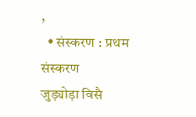,
  • संस्करण : प्रथम संस्करण
जुड़्योड़ा विसै